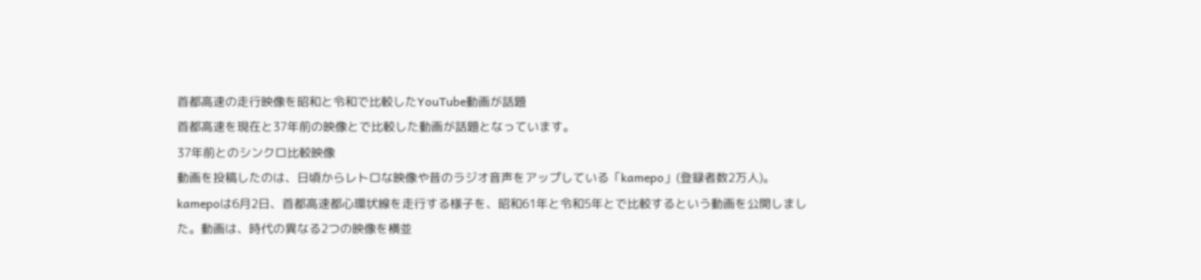首都高速の走行映像を昭和と令和で比較したYouTube動画が話題
首都高速を現在と37年前の映像とで比較した動画が話題となっています。
37年前とのシンクロ比較映像
動画を投稿したのは、日頃からレトロな映像や昔のラジオ音声をアップしている「kamepo」(登録者数2万人)。kamepoは6月2日、首都高速都心環状線を走行する様子を、昭和61年と令和5年とで比較するという動画を公開しました。動画は、時代の異なる2つの映像を横並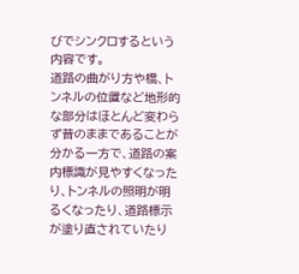びでシンクロするという内容です。
道路の曲がり方や橋、トンネルの位置など地形的な部分はほとんど変わらず昔のままであることが分かる一方で、道路の案内標識が見やすくなったり、トンネルの照明が明るくなったり、道路標示が塗り直されていたり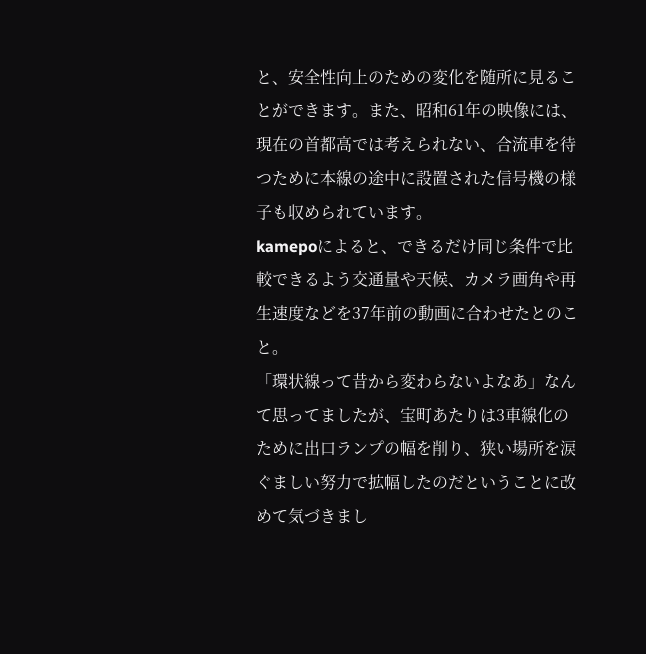と、安全性向上のための変化を随所に見ることができます。また、昭和61年の映像には、現在の首都高では考えられない、合流車を待つために本線の途中に設置された信号機の様子も収められています。
kamepoによると、できるだけ同じ条件で比較できるよう交通量や天候、カメラ画角や再生速度などを37年前の動画に合わせたとのこと。
「環状線って昔から変わらないよなあ」なんて思ってましたが、宝町あたりは3車線化のために出口ランプの幅を削り、狭い場所を涙ぐましい努力で拡幅したのだということに改めて気づきまし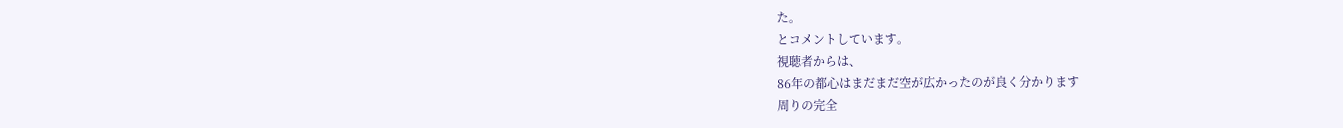た。
とコメントしています。
視聴者からは、
86年の都心はまだまだ空が広かったのが良く分かります
周りの完全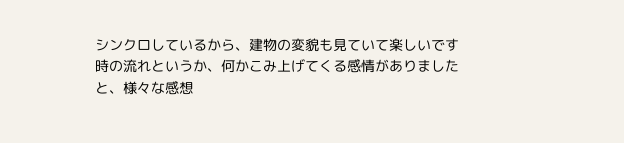シンクロしているから、建物の変貌も見ていて楽しいです
時の流れというか、何かこみ上げてくる感情がありました
と、様々な感想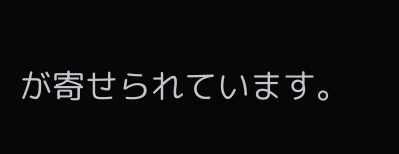が寄せられています。